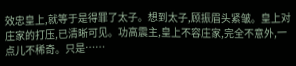效忠皇上,就等于是得罪了太子。想到太子,顾振眉头紧皱。皇上对庄家的打压,已清晰可见。功高震主,皇上不容庄家,完全不意外,一点儿不稀奇。只是……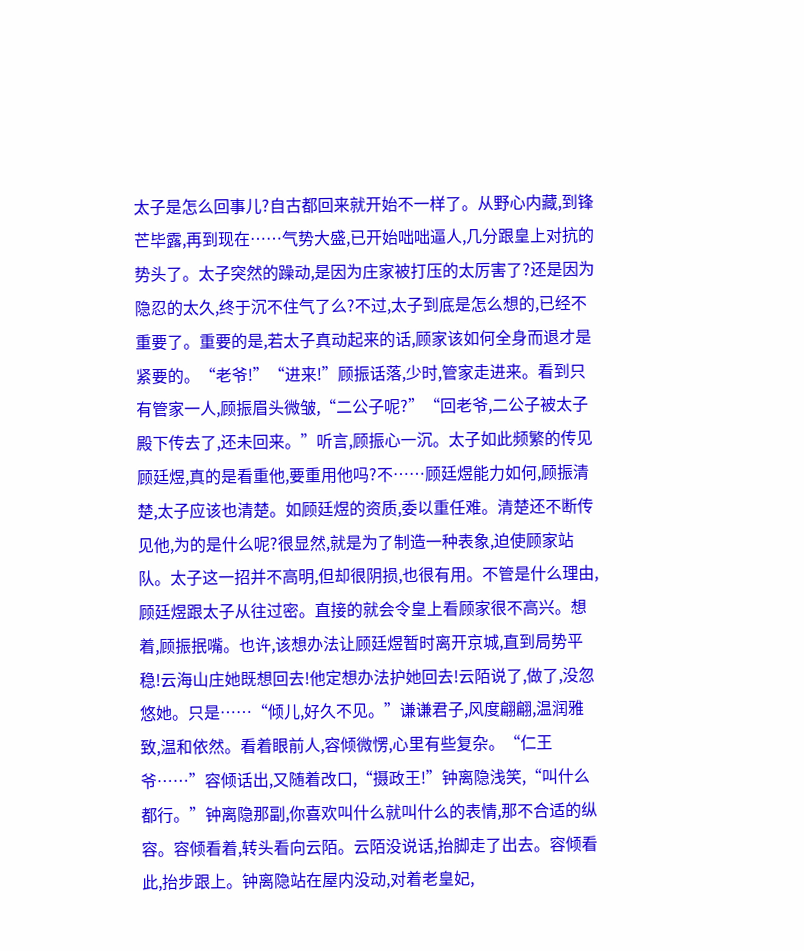太子是怎么回事儿?自古都回来就开始不一样了。从野心内藏,到锋芒毕露,再到现在……气势大盛,已开始咄咄逼人,几分跟皇上对抗的势头了。太子突然的躁动,是因为庄家被打压的太厉害了?还是因为隐忍的太久,终于沉不住气了么?不过,太子到底是怎么想的,已经不重要了。重要的是,若太子真动起来的话,顾家该如何全身而退才是紧要的。“老爷!”“进来!”顾振话落,少时,管家走进来。看到只有管家一人,顾振眉头微皱,“二公子呢?”“回老爷,二公子被太子殿下传去了,还未回来。”听言,顾振心一沉。太子如此频繁的传见顾廷煜,真的是看重他,要重用他吗?不……顾廷煜能力如何,顾振清楚,太子应该也清楚。如顾廷煜的资质,委以重任难。清楚还不断传见他,为的是什么呢?很显然,就是为了制造一种表象,迫使顾家站队。太子这一招并不高明,但却很阴损,也很有用。不管是什么理由,顾廷煜跟太子从往过密。直接的就会令皇上看顾家很不高兴。想着,顾振抿嘴。也许,该想办法让顾廷煜暂时离开京城,直到局势平稳!云海山庄她既想回去!他定想办法护她回去!云陌说了,做了,没忽悠她。只是……“倾儿,好久不见。”谦谦君子,风度翩翩,温润雅致,温和依然。看着眼前人,容倾微愣,心里有些复杂。“仁王爷……”容倾话出,又随着改口,“摄政王!”钟离隐浅笑,“叫什么都行。”钟离隐那副,你喜欢叫什么就叫什么的表情,那不合适的纵容。容倾看着,转头看向云陌。云陌没说话,抬脚走了出去。容倾看此,抬步跟上。钟离隐站在屋内没动,对着老皇妃,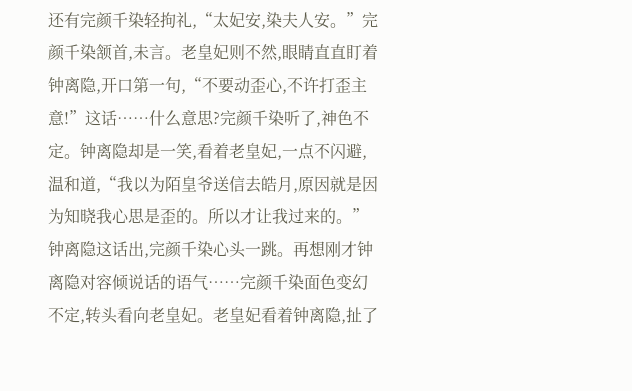还有完颜千染轻拘礼,“太妃安,染夫人安。”完颜千染颔首,未言。老皇妃则不然,眼睛直直盯着钟离隐,开口第一句,“不要动歪心,不许打歪主意!”这话……什么意思?完颜千染听了,神色不定。钟离隐却是一笑,看着老皇妃,一点不闪避,温和道,“我以为陌皇爷送信去皓月,原因就是因为知晓我心思是歪的。所以才让我过来的。”钟离隐这话出,完颜千染心头一跳。再想刚才钟离隐对容倾说话的语气……完颜千染面色变幻不定,转头看向老皇妃。老皇妃看着钟离隐,扯了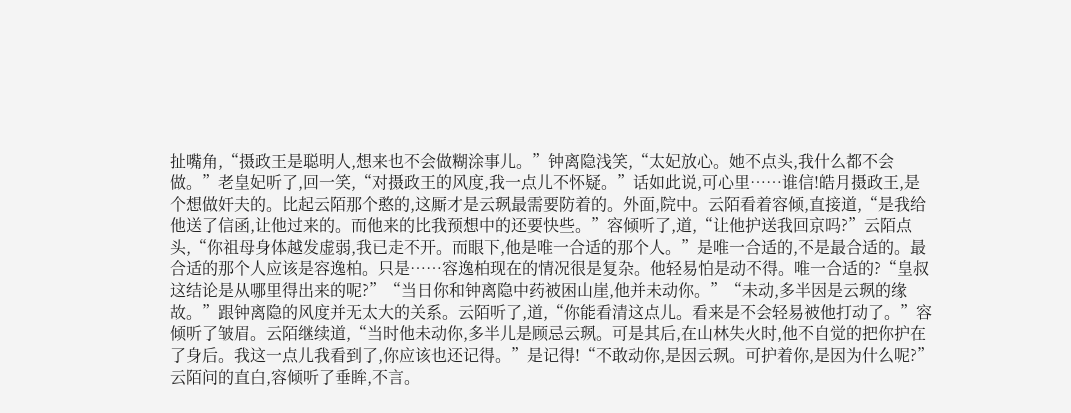扯嘴角,“摄政王是聪明人,想来也不会做糊涂事儿。”钟离隐浅笑,“太妃放心。她不点头,我什么都不会做。”老皇妃听了,回一笑,“对摄政王的风度,我一点儿不怀疑。”话如此说,可心里……谁信!皓月摄政王,是个想做奸夫的。比起云陌那个憨的,这厮才是云珟最需要防着的。外面,院中。云陌看着容倾,直接道,“是我给他送了信函,让他过来的。而他来的比我预想中的还要快些。”容倾听了,道,“让他护送我回京吗?”云陌点头,“你祖母身体越发虚弱,我已走不开。而眼下,他是唯一合适的那个人。”是唯一合适的,不是最合适的。最合适的那个人应该是容逸柏。只是……容逸柏现在的情况很是复杂。他轻易怕是动不得。唯一合适的?“皇叔这结论是从哪里得出来的呢?”“当日你和钟离隐中药被困山崖,他并未动你。”“未动,多半因是云珟的缘故。”跟钟离隐的风度并无太大的关系。云陌听了,道,“你能看清这点儿。看来是不会轻易被他打动了。”容倾听了皱眉。云陌继续道,“当时他未动你,多半儿是顾忌云珟。可是其后,在山林失火时,他不自觉的把你护在了身后。我这一点儿我看到了,你应该也还记得。”是记得!“不敢动你,是因云珟。可护着你,是因为什么呢?”云陌问的直白,容倾听了垂眸,不言。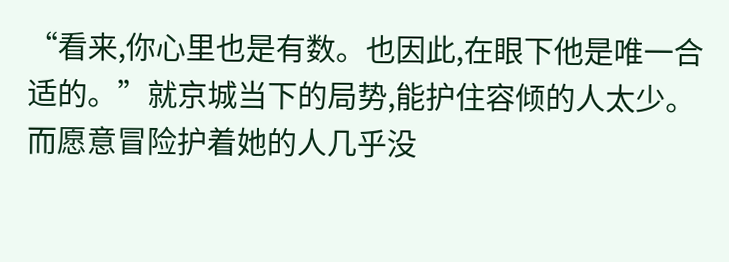“看来,你心里也是有数。也因此,在眼下他是唯一合适的。”就京城当下的局势,能护住容倾的人太少。而愿意冒险护着她的人几乎没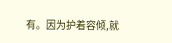有。因为护着容倾,就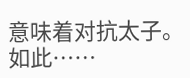意味着对抗太子。如此……